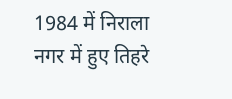1984 में निराला नगर में हुए तिहरे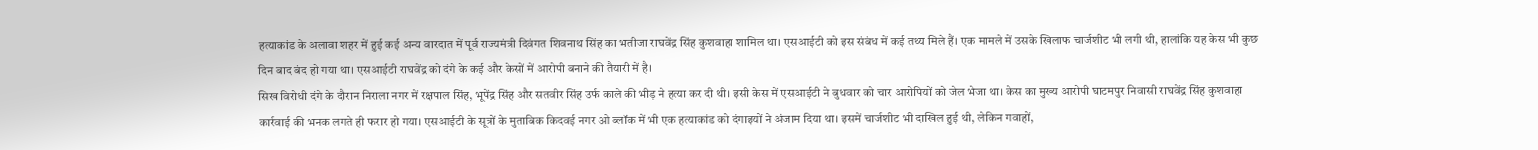हत्याकांड के अलावा शहर में हुई कई अन्य वारदात में पूर्व राज्यमंत्री दिवंगत शिवनाथ सिंह का भतीजा राघवेंद्र सिंह कुशवाहा शामिल था। एसआईटी को इस संबंध में कई तथ्य मिले हैं। एक मामले में उसके खिलाफ चार्जशीट भी लगी थी, हालांकि यह केस भी कुछ दिन बाद बंद हो गया था। एसआईटी राघवेंद्र को दंगे के कई और केसों में आरोपी बनाने की तैयारी में है।
सिख विरोधी दंगे के दौरान निराला नगर में रक्षपाल सिंह, भूपेंद्र सिंह और सतवीर सिंह उर्फ काले की भीड़ ने हत्या कर दी थी। इसी केस में एसआईटी ने बुधवार को चार आरोपियों को जेल भेजा था। केस का मुख्य आरोपी घाटमपुर निवासी राघवेंद्र सिंह कुशवाहा कार्रवाई की भनक लगते ही फरार हो गया। एसआईटी के सूत्रों के मुताबिक किदवई नगर ओ ब्लॉक में भी एक हत्याकांड को दंगाइयों ने अंजाम दिया था। इसमें चार्जशीट भी दाखिल हुई थी, लेकिन गवाहों,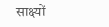साक्ष्यों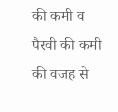की कमी व पैरवी की कमी की वजह से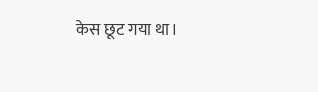केस छूट गया था।